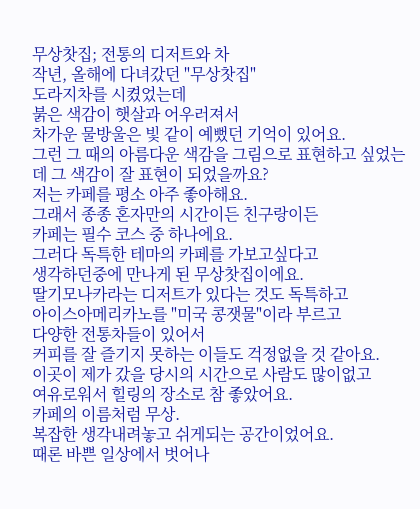무상찻집; 전통의 디저트와 차
작년, 올해에 다녀갔던 "무상찻집"
도라지차를 시켰었는데
붉은 색감이 햇살과 어우러져서
차가운 물방울은 빛 같이 예뻤던 기억이 있어요.
그런 그 때의 아름다운 색감을 그림으로 표현하고 싶었는데 그 색감이 잘 표현이 되었을까요?
저는 카페를 평소 아주 좋아해요.
그래서 종종 혼자만의 시간이든 친구랑이든
카페는 필수 코스 중 하나에요.
그러다 독특한 테마의 카페를 가보고싶다고
생각하던중에 만나게 된 무상찻집이에요.
딸기모나카라는 디저트가 있다는 것도 독특하고
아이스아메리카노를 "미국 콩잿물"이라 부르고
다양한 전통차들이 있어서
커피를 잘 즐기지 못하는 이들도 걱정없을 것 같아요.
이곳이 제가 갔을 당시의 시간으로 사람도 많이없고
여유로워서 힐링의 장소로 참 좋았어요.
카페의 이름처럼 무상.
복잡한 생각내려놓고 쉬게되는 공간이었어요.
때론 바쁜 일상에서 벗어나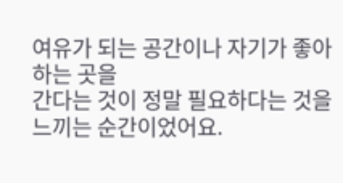여유가 되는 공간이나 자기가 좋아하는 곳을
간다는 것이 정말 필요하다는 것을
느끼는 순간이었어요.